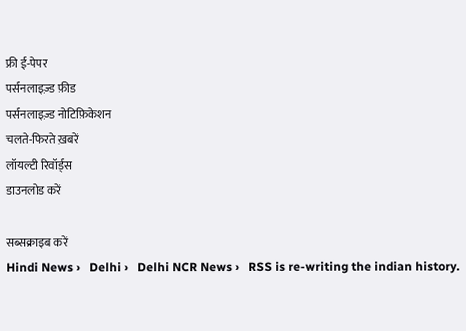फ्री ई-पेपर
पर्सनलाइज़्ड फ़ीड
पर्सनलाइज़्ड नोटिफ़िकेशन
चलते-फिरते ख़बरें
लॉयल्टी रिवॉर्ड्स
डाउनलोड करें

सब्सक्राइब करें
Hindi News ›   Delhi ›   Delhi NCR News ›   RSS is re-writing the indian history.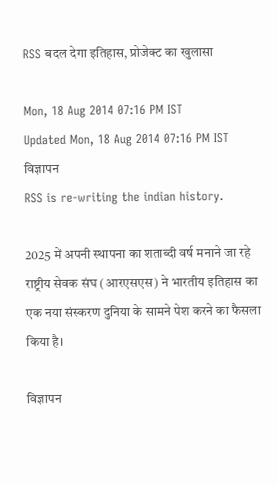RSS बदल देगा इतिहास, प्रोजेक्ट का खुलासा

Mon, 18 Aug 2014 07:16 PM IST
Updated Mon, 18 Aug 2014 07:16 PM IST
विज्ञापन
RSS is re-writing the indian history.

2025 में अपनी स्थापना का शताब्दी वर्ष मनाने जा रहे राष्ट्रीय सेवक संघ (आरएसएस) ने भारतीय इतिहास का एक नया संस्करण दुनिया के सामने पेश करने का फैसला किया है।

विज्ञापन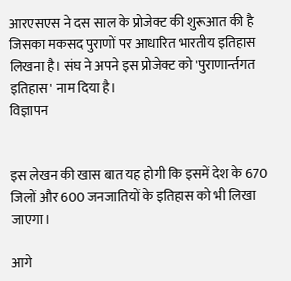आरएसएस ने दस साल के प्रोजेक्ट की शुरूआत की है जिसका मकसद पुराणों पर आधारित भारतीय इतिहास लिखना है। संघ ने अपने इस प्रोजेक्ट को 'पुराणार्न्तगत इतिहास' नाम दिया है।
विज्ञापन


इस लेखन की खास बात यह होगी कि इसमें देश के 670 जिलों और 600 जनजातियों के इतिहास को भी लिखा जाएगा।

आगे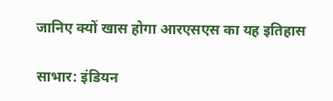जानिए क्यों खास होगा आरएसएस का यह इतिहास

साभार: इंडियन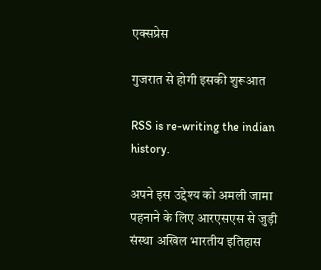एक्सप्रेस

गुजरात से होगी इसकी शुरूआत

RSS is re-writing the indian history.

अपने इस उद्देश्य को अमली जामा पहनाने के लिए आरएसएस से जुड़ी संस्‍था अखिल भारतीय इतिहास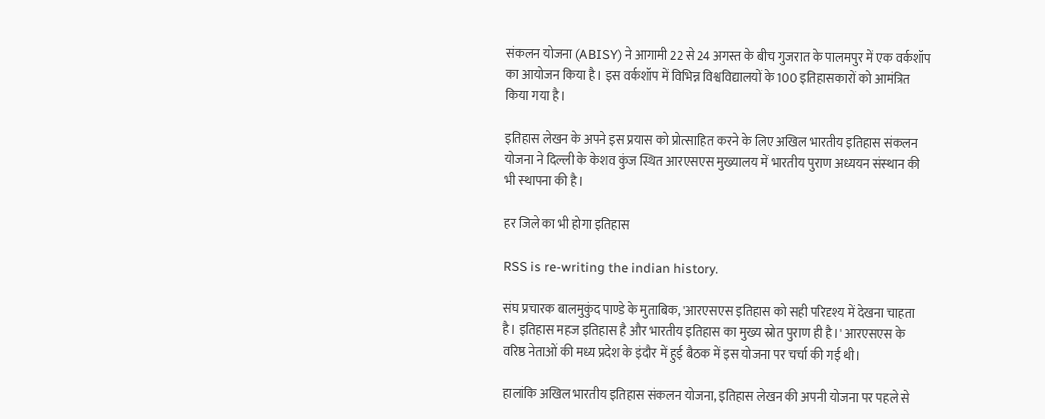संकलन योजना (ABISY) ने आगामी 22 से 24 अगस्त के बीच गुजरात के पालमपुर में एक वर्कशॉप का आयोजन किया है। इस वर्कशॉप में विभिन्न विश्वविद्यालयों के 100 इतिहासकारों को आमंत्रित किया गया है।

इतिहास लेखन के अपने इस प्रयास को प्रोत्साहित करने के लिए अखिल भारतीय इतिहास संकलन योजना ने दिल्ली के केशव कुंज स्थित आरएसएस मुख्यालय में भारतीय पुराण अध्ययन संस्‍थान की भी स्‍थापना की है।

हर जिले का भी होगा इतिहास

RSS is re-writing the indian history.

संघ प्रचारक बालमुकुंद पाण्डे के मुताबिक, 'आरएसएस इतिहास को सही परिदृश्य में देखना चाहता है। इतिहास महज इतिहास है और भारतीय इतिहास का मुख्य स्रोत पुराण ही है।' आरएसएस के वरिष्ठ नेताओं की मध्य प्रदेश के इंदौर में हुई बैठक में इस योजना पर चर्चा की गई थी।

हालांकि ‌अखिल भारतीय इतिहास संकलन योजना, इतिहास लेखन की अपनी योजना पर पहले से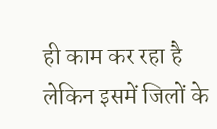ही काम कर रहा है लेकिन इसमें जिलों के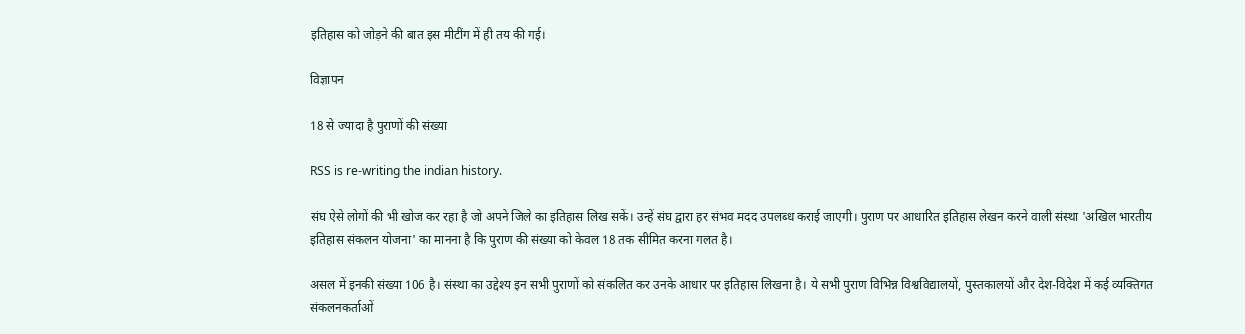इतिहास को जोड़ने की बात इस मीटींग में ही तय की गई।

विज्ञापन

18 से ज्यादा है पुराणों की संख्या

RSS is re-writing the indian history.

संघ ऐसे लोगों की भी खोज कर रहा है जो अपने जिले का इतिहास लिख सकें। उन्हें संघ द्वारा हर संभव मदद उपलब्‍ध कराई जाएगी। पुराण पर आधारित इतिहास लेखन करने वाली संस्‍था 'अ‌खिल भारतीय इतिहास संकलन योजना' का मानना है कि पुराण की संख्या को केवल 18 तक सीमित करना गलत है।

असल में इनकी संख्या 106 है। संस्‍था का उद्देश्य इन सभी पुराणों को संकलित कर उनके आधार पर इतिहास लिखना है। ये सभी पुराण विभिन्न विश्वविद्यालयों, पुस्तकालयों और देश-विदेश में कई व्यक्तिगत संकलनकर्ताओं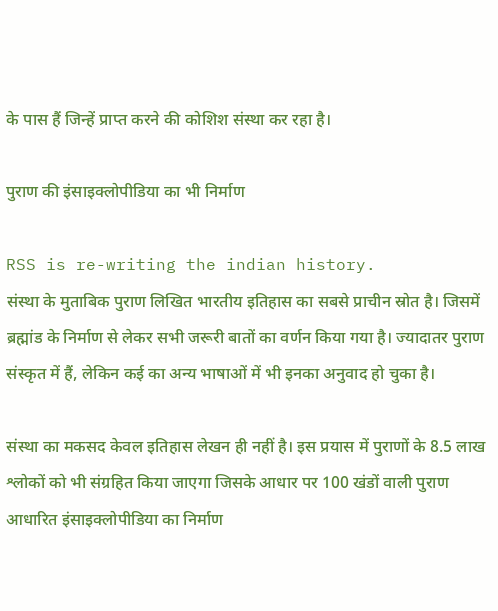के पास हैं जिन्हें प्राप्त करने की को‌शिश संस्‍था कर रहा है।

पुराण की इंसाइक्लोपीडिया का भी निर्माण

RSS is re-writing the indian history.
संस्‍था के मु‌ताबिक पुराण लिखित भारतीय इतिहास का सबसे प्राचीन स्रोत है। जिसमें ब्रह्मांड के निर्माण से लेकर सभी जरूरी बातों का वर्णन किया गया है। ज्यादातर पुराण संस्कृत में हैं, लेकिन कई का अन्य भाषाओं में भी इनका अनुवाद हो चुका है।

संस्‍था का मकसद केवल ‌इतिहास लेखन ही नहीं है। इस प्रयास में पुराणों के 8.5 लाख श्लोकों को भी संग्रहित किया जाएगा जिसके आधार पर 100 खंडों वाली पुराण आधारित इंसाइक्लोपीडिया का निर्माण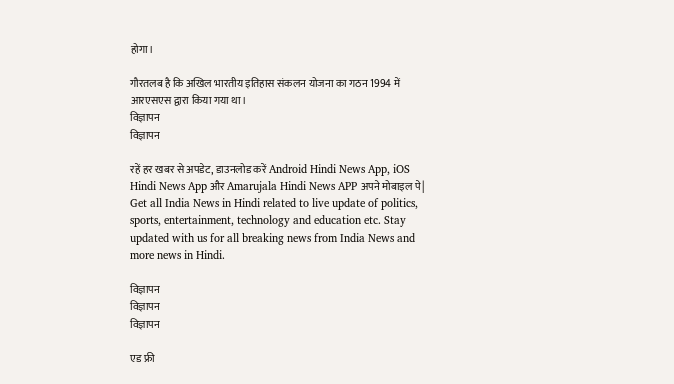होगा।

गौरतलब है कि अखिल भारतीय इतिहास संकलन योजना का गठन 1994 में आरएसएस द्वारा किया गया था।
विज्ञापन
विज्ञापन

रहें हर खबर से अपडेट, डाउनलोड करें Android Hindi News App, iOS Hindi News App और Amarujala Hindi News APP अपने मोबाइल पे|
Get all India News in Hindi related to live update of politics, sports, entertainment, technology and education etc. Stay updated with us for all breaking news from India News and more news in Hindi.

विज्ञापन
विज्ञापन
विज्ञापन

एड फ्री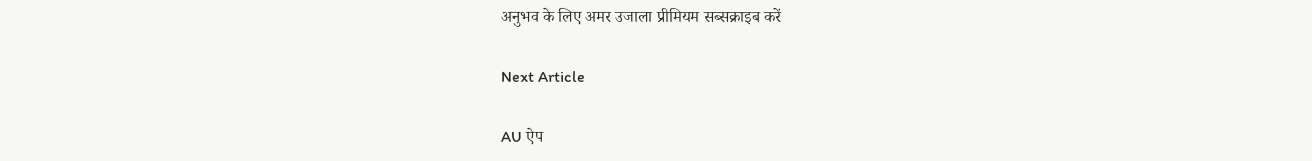अनुभव के लिए अमर उजाला प्रीमियम सब्सक्राइब करें

Next Article

AU ऐप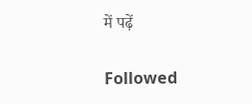में पढ़ें

Followed